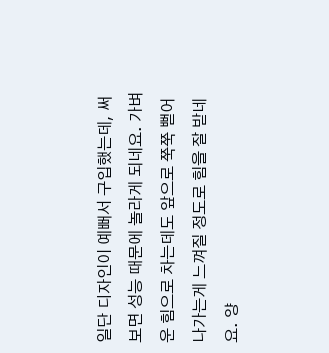일단 디자인이 예뻐서 구입했는데, 써 보면 성능 때문에 놀라게 되네요. 가벼운 힘으로 차는데도 앞으로 쭉쭉 뻗어 나가는게 느껴질 정도로 힘을 잘 받네요. 양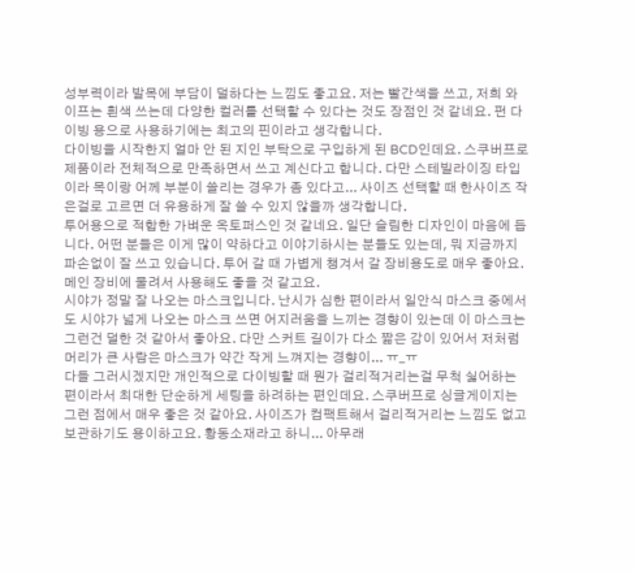성부력이라 발목에 부담이 덜하다는 느낌도 좋고요. 저는 빨간색을 쓰고, 저희 와이프는 흰색 쓰는데 다양한 컬러를 선택할 수 있다는 것도 장점인 것 같네요. 펀 다이빙 용으로 사용하기에는 최고의 핀이라고 생각합니다.
다이빙을 시작한지 얼마 안 된 지인 부탁으로 구입하게 된 BCD인데요. 스쿠버프로 제품이라 전체적으로 만족하면서 쓰고 계신다고 합니다. 다만 스테빌라이징 타입이라 목이랑 어께 부분이 쓸리는 경우가 좀 있다고... 사이즈 선택할 때 한사이즈 작은걸로 고르면 더 유용하게 잘 쓸 수 있지 않을까 생각합니다.
투어용으로 적합한 가벼운 옥토퍼스인 것 같네요. 일단 슬림한 디자인이 마음에 듭니다. 어떤 분들은 이게 많이 약하다고 이야기하시는 분들도 있는데, 뭐 지금까지 파손없이 잘 쓰고 있습니다. 투어 갈 때 가볍게 챙겨서 갈 장비용도로 매우 좋아요. 메인 장비에 물려서 사용해도 좋을 것 같고요.
시야가 정말 잘 나오는 마스크입니다. 난시가 심한 편이라서 일안식 마스크 중에서도 시야가 넓게 나오는 마스크 쓰면 어지러움을 느끼는 경향이 있는데 이 마스크는 그런건 덜한 것 같아서 좋아요. 다만 스커트 길이가 다소 짧은 감이 있어서 저처럼 머리가 큰 사람은 마스크가 약간 작게 느껴지는 경향이... ㅠ_ㅠ
다들 그러시겠지만 개인적으로 다이빙할 때 뭔가 걸리적거리는걸 무척 싫어하는 편이라서 최대한 단순하게 세팅을 하려하는 편인데요. 스쿠버프로 싱글게이지는 그런 점에서 매우 좋은 것 같아요. 사이즈가 컴팩트해서 걸리적거리는 느낌도 없고 보관하기도 용이하고요. 황동소재라고 하니... 아무래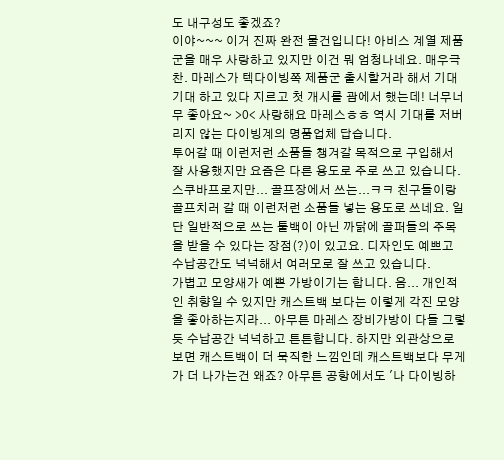도 내구성도 좋겠죠?
이야~~~ 이거 진짜 완전 물건입니다! 아비스 계열 제품군을 매우 사랑하고 있지만 이건 뭐 엄청나네요. 매우극찬. 마레스가 텍다이빙쪽 제품군 출시할거라 해서 기대기대 하고 있다 지르고 첫 개시를 괌에서 했는데! 너무너무 좋아요~ >0< 사랑해요 마레스ㅎㅎ 역시 기대를 저버리지 않는 다이빙계의 명품업체 답습니다.
투어갈 때 이런저런 소품들 챙겨갈 목적으로 구입해서 잘 사용했지만 요즘은 다른 용도로 주로 쓰고 있습니다. 스쿠바프로지만... 골프장에서 쓰는...ㅋㅋ 친구들이랑 골프치러 갈 때 이런저런 소품들 넣는 용도로 쓰네요. 일단 일반적으로 쓰는 툴백이 아닌 까닭에 골퍼들의 주목을 받을 수 있다는 장점(?)이 있고요. 디자인도 예쁘고 수납공간도 넉넉해서 여러모로 잘 쓰고 있습니다.
가볍고 모양새가 예쁜 가방이기는 합니다. 음... 개인적인 취향일 수 있지만 캐스트백 보다는 이렇게 각진 모양을 좋아하는지라... 아무튼 마레스 장비가방이 다들 그렇듯 수납공간 넉넉하고 튼튼합니다. 하지만 외관상으로 보면 캐스트백이 더 묵직한 느낌인데 캐스트백보다 무게가 더 나가는건 왜죠? 아무튼 공항에서도 '나 다이빙하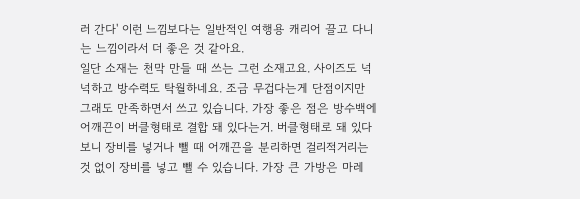러 간다' 이런 느낌보다는 일반적인 여행용 캐리어 끌고 다니는 느낌이라서 더 좋은 것 같아요.
일단 소재는 천막 만들 때 쓰는 그런 소재고요. 사이즈도 넉넉하고 방수력도 탁월하네요. 조금 무겁다는게 단점이지만 그래도 만족하면서 쓰고 있습니다. 가장 좋은 점은 방수백에 어깨끈이 버클형태로 결합 돼 있다는거. 버클형태로 돼 있다보니 장비를 넣거나 뺄 때 어깨끈을 분리하면 걸리적거리는 것 없이 장비를 넣고 뺄 수 있습니다. 가장 큰 가방은 마레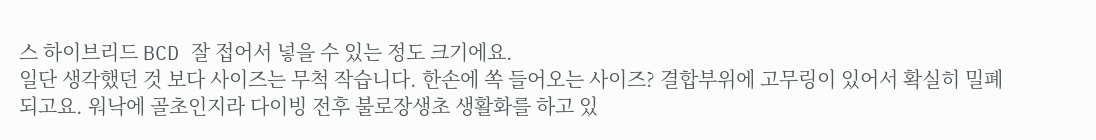스 하이브리드 BCD 잘 접어서 넣을 수 있는 정도 크기에요.
일단 생각했던 것 보다 사이즈는 무척 작습니다. 한손에 쏙 들어오는 사이즈? 결합부위에 고무링이 있어서 확실히 밀폐되고요. 워낙에 골초인지라 다이빙 전후 불로장생초 생활화를 하고 있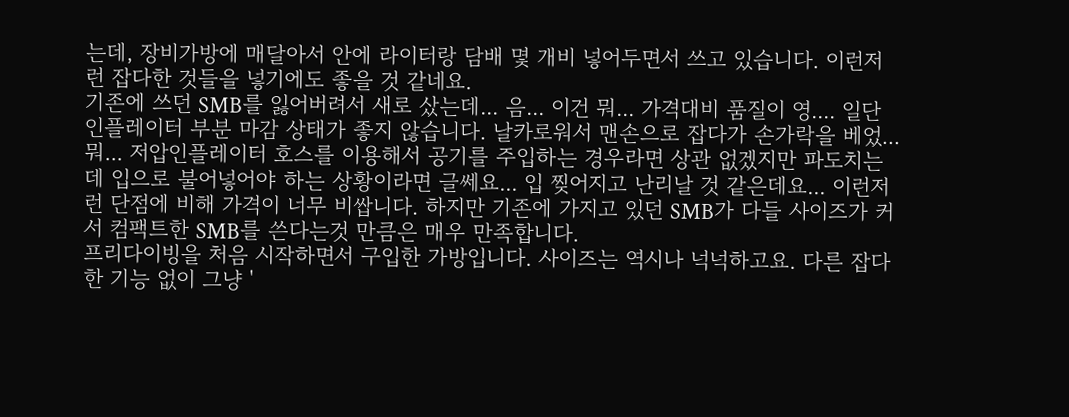는데, 장비가방에 매달아서 안에 라이터랑 담배 몇 개비 넣어두면서 쓰고 있습니다. 이런저런 잡다한 것들을 넣기에도 좋을 것 같네요.
기존에 쓰던 SMB를 잃어버려서 새로 샀는데... 음... 이건 뭐... 가격대비 품질이 영.... 일단 인플레이터 부분 마감 상태가 좋지 않습니다. 날카로워서 맨손으로 잡다가 손가락을 베었... 뭐... 저압인플레이터 호스를 이용해서 공기를 주입하는 경우라면 상관 없겠지만 파도치는데 입으로 불어넣어야 하는 상황이라면 글쎄요... 입 찢어지고 난리날 것 같은데요... 이런저런 단점에 비해 가격이 너무 비쌉니다. 하지만 기존에 가지고 있던 SMB가 다들 사이즈가 커서 컴팩트한 SMB를 쓴다는것 만큼은 매우 만족합니다.
프리다이빙을 처음 시작하면서 구입한 가방입니다. 사이즈는 역시나 넉넉하고요. 다른 잡다한 기능 없이 그냥 '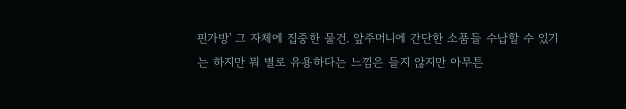핀가방' 그 자체에 집중한 물건. 앞주머니에 간단한 소품들 수납할 수 있기는 하지만 뭐 별로 유용하다는 느낌은 들지 않지만 아무튼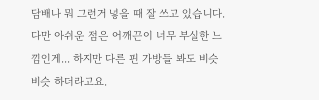담배나 뭐 그런거 넣을 때 잘 쓰고 있습니다. 다만 아쉬운 점은 어깨끈이 너무 부실한 느낌인게... 하지만 다른 핀 가방들 봐도 비슷비슷 하더라고요.